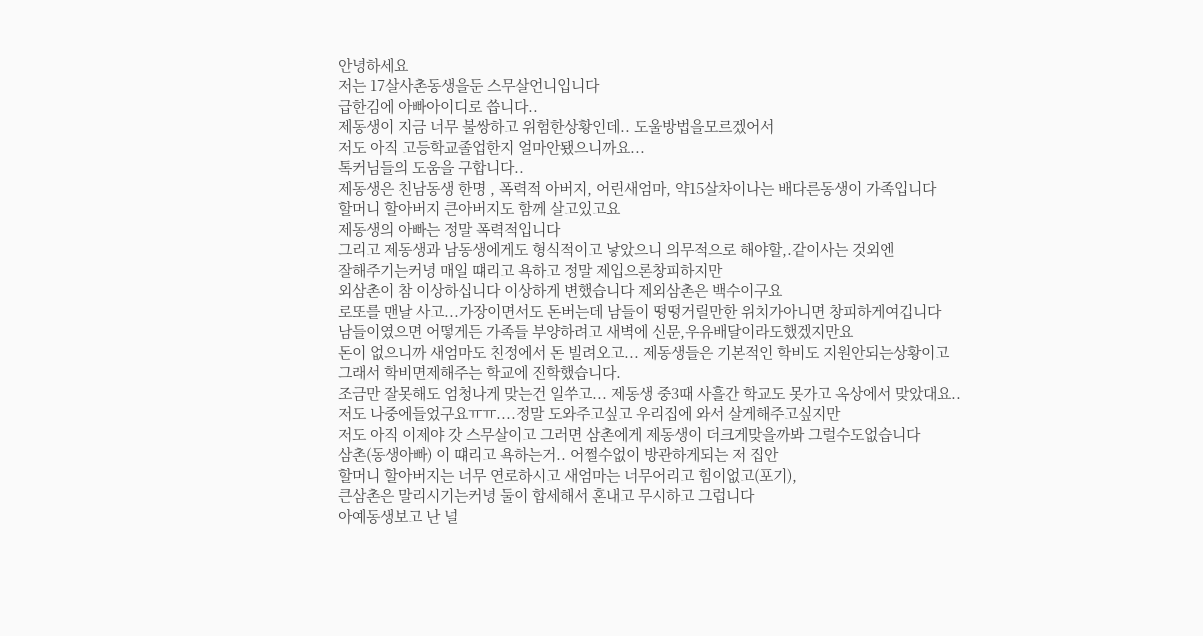안녕하세요
저는 17살사촌동생을둔 스무살언니입니다
급한김에 아빠아이디로 씁니다..
제동생이 지금 너무 불쌍하고 위험한상황인데.. 도울방법을모르겠어서
저도 아직 고등학교졸업한지 얼마안됐으니까요...
톡커님들의 도움을 구합니다..
제동생은 친남동생 한명 , 폭력적 아버지, 어린새엄마, 약15살차이나는 배다른동생이 가족입니다
할머니 할아버지 큰아버지도 함께 살고있고요
제동생의 아빠는 정말 폭력적입니다
그리고 제동생과 남동생에게도 형식적이고 낳았으니 의무적으로 해야할,.같이사는 것외엔
잘해주기는커녕 매일 떄리고 욕하고 정말 제입으론창피하지만
외삼촌이 참 이상하십니다 이상하게 변했습니다 제외삼촌은 백수이구요
로또를 맨날 사고...가장이면서도 돈버는데 남들이 떵떵거릴만한 위치가아니면 창피하게여깁니다
남들이였으면 어떻게든 가족들 부양하려고 새벽에 신문,우유배달이라도했겠지만요
돈이 없으니까 새엄마도 친정에서 돈 빌려오고... 제동생들은 기본적인 학비도 지원안되는상황이고
그래서 학비면제해주는 학교에 진학했습니다.
조금만 잘못해도 엄청나게 맞는건 일쑤고... 제동생 중3때 사흘간 학교도 못가고 옥상에서 맞았대요..
저도 나중에들었구요ㅠㅠ....정말 도와주고싶고 우리집에 와서 살게해주고싶지만
저도 아직 이제야 갓 스무살이고 그러면 삼촌에게 제동생이 더크게맞을까봐 그럴수도없습니다
삼촌(동생아빠) 이 떄리고 욕하는거.. 어쩔수없이 방관하게되는 저 집안
할머니 할아버지는 너무 연로하시고 새엄마는 너무어리고 힘이없고(포기),
큰삼촌은 말리시기는커녕 둘이 합세해서 혼내고 무시하고 그럽니다
아예동생보고 난 널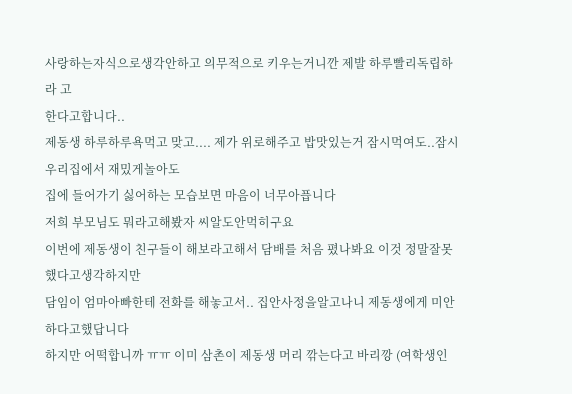사랑하는자식으로생각안하고 의무적으로 키우는거니깐 제발 하루빨리독립하라 고
한다고합니다..
제동생 하루하루욕먹고 맞고.... 제가 위로해주고 밥맛있는거 잠시먹여도..잠시우리집에서 재밌게놀아도
집에 들어가기 싫어하는 모습보면 마음이 너무아픕니다
저희 부모님도 뭐라고해봤자 씨알도안먹히구요
이번에 제동생이 친구들이 해보라고해서 담배를 처음 폈나봐요 이것 정말잘못했다고생각하지만
담임이 엄마아빠한테 전화를 해놓고서.. 집안사정을알고나니 제동생에게 미안하다고했답니다
하지만 어떡합니까 ㅠㅠ 이미 삼촌이 제동생 머리 깎는다고 바리깡 (여학생인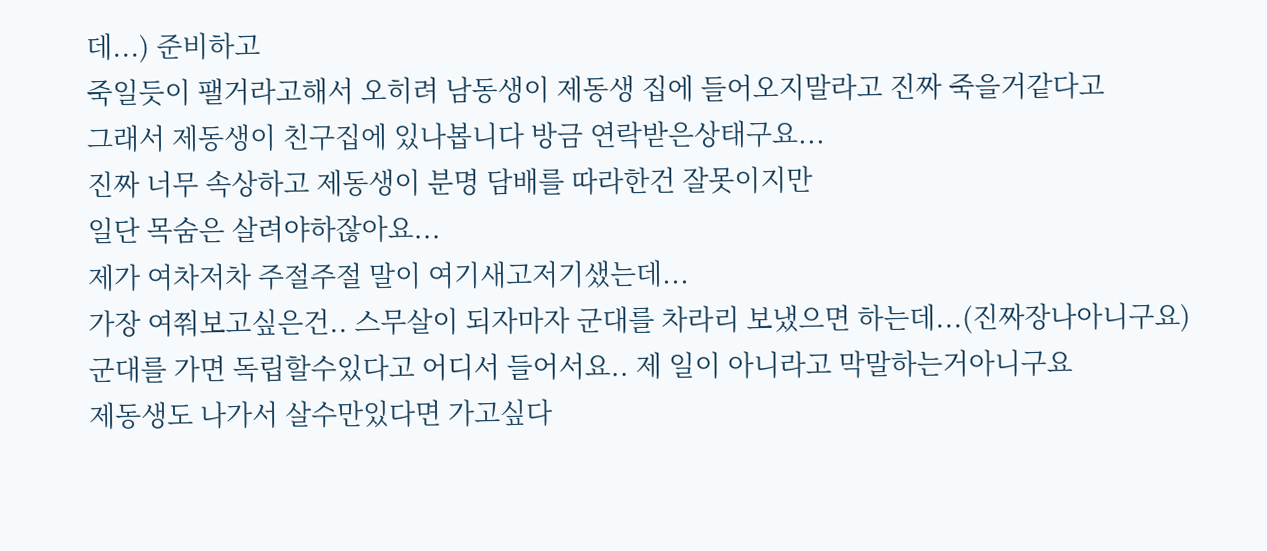데...) 준비하고
죽일듯이 팰거라고해서 오히려 남동생이 제동생 집에 들어오지말라고 진짜 죽을거같다고
그래서 제동생이 친구집에 있나봅니다 방금 연락받은상태구요...
진짜 너무 속상하고 제동생이 분명 담배를 따라한건 잘못이지만
일단 목숨은 살려야하잖아요...
제가 여차저차 주절주절 말이 여기새고저기샜는데...
가장 여쭤보고싶은건.. 스무살이 되자마자 군대를 차라리 보냈으면 하는데...(진짜장나아니구요)
군대를 가면 독립할수있다고 어디서 들어서요.. 제 일이 아니라고 막말하는거아니구요
제동생도 나가서 살수만있다면 가고싶다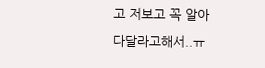고 저보고 꼭 알아다달라고해서..ㅠ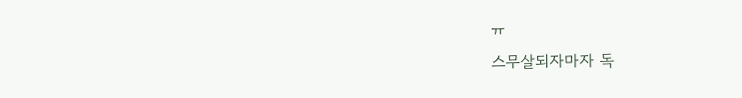ㅠ
스무살되자마자 독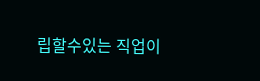립할수있는 직업이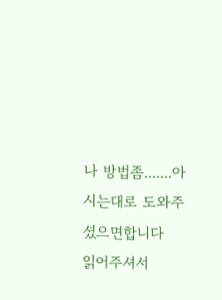나 방법좀.......아시는대로 도와주셨으면합니다
읽어주셔서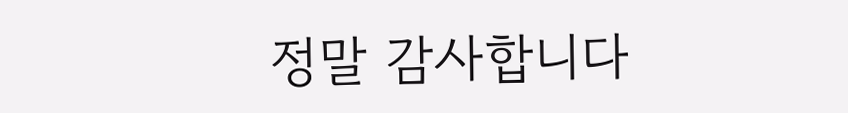정말 감사합니다